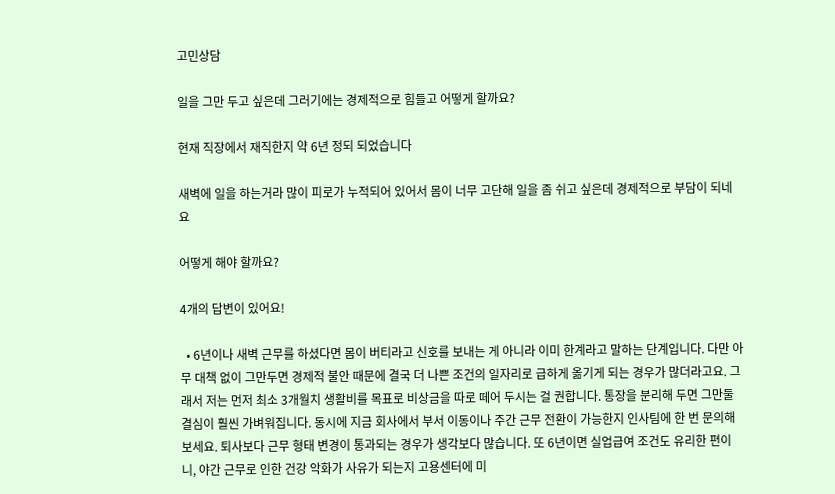고민상담

일을 그만 두고 싶은데 그러기에는 경제적으로 힘들고 어떻게 할까요?

현재 직장에서 재직한지 약 6년 정되 되었습니다

새벽에 일을 하는거라 많이 피로가 누적되어 있어서 몸이 너무 고단해 일을 좀 쉬고 싶은데 경제적으로 부담이 되네요

어떻게 해야 할까요?

4개의 답변이 있어요!

  • 6년이나 새벽 근무를 하셨다면 몸이 버티라고 신호를 보내는 게 아니라 이미 한계라고 말하는 단계입니다. 다만 아무 대책 없이 그만두면 경제적 불안 때문에 결국 더 나쁜 조건의 일자리로 급하게 옮기게 되는 경우가 많더라고요. 그래서 저는 먼저 최소 3개월치 생활비를 목표로 비상금을 따로 떼어 두시는 걸 권합니다. 통장을 분리해 두면 그만둘 결심이 훨씬 가벼워집니다. 동시에 지금 회사에서 부서 이동이나 주간 근무 전환이 가능한지 인사팀에 한 번 문의해 보세요. 퇴사보다 근무 형태 변경이 통과되는 경우가 생각보다 많습니다. 또 6년이면 실업급여 조건도 유리한 편이니, 야간 근무로 인한 건강 악화가 사유가 되는지 고용센터에 미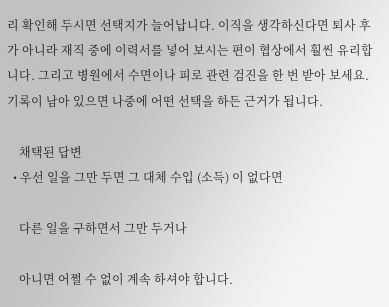리 확인해 두시면 선택지가 늘어납니다. 이직을 생각하신다면 퇴사 후가 아니라 재직 중에 이력서를 넣어 보시는 편이 협상에서 훨씬 유리합니다. 그리고 병원에서 수면이나 피로 관련 검진을 한 번 받아 보세요. 기록이 남아 있으면 나중에 어떤 선택을 하든 근거가 됩니다.

    채택된 답변
  • 우선 일을 그만 두면 그 대체 수입 (소득) 이 없다면

    다른 일을 구하면서 그만 두거나

    아니면 어쩔 수 없이 계속 하셔야 합니다.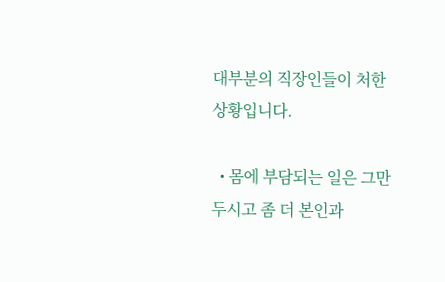대부분의 직장인들이 처한 상황입니다.

  • 몸에 부담되는 일은 그만두시고 좀 더 본인과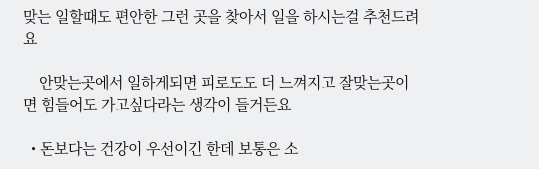맞는 일할때도 편안한 그런 곳을 찾아서 일을 하시는걸 추천드려요

    안맞는곳에서 일하게되면 피로도도 더 느껴지고 잘맞는곳이면 힘들어도 가고싶다라는 생각이 들거든요

  • 돈보다는 건강이 우선이긴 한데 보통은 소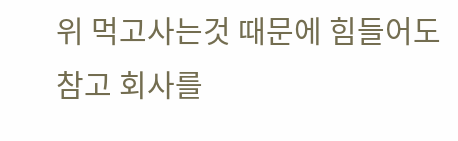위 먹고사는것 때문에 힘들어도 참고 회사를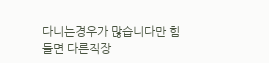다니는경우가 많습니다만 힘들면 다른직장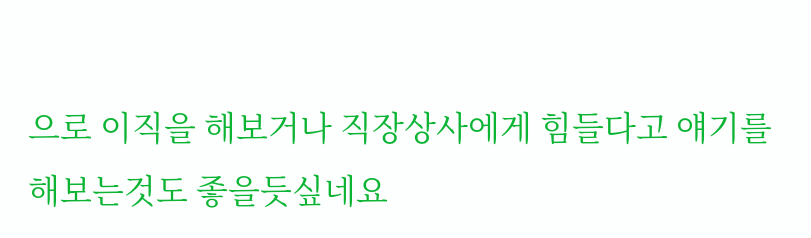으로 이직을 해보거나 직장상사에게 힘들다고 얘기를 해보는것도 좋을듯싶네요